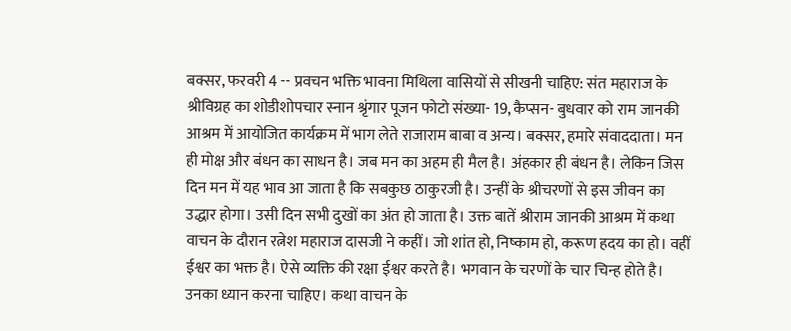बक्सर, फरवरी 4 -- प्रवचन भक्ति भावना मिथिला वासियों से सीखनी चाहिए: संत महाराज के श्रीविग्रह का शोडीशोपचार स्नान श्रृंगार पूजन फोटो संख्या- 19, कैप्सन- बुधवार को राम जानकी आश्रम में आयोजित कार्यक्रम में भाग लेते राजाराम बाबा व अन्य। बक्सर, हमारे संवाददाता। मन ही मोक्ष और बंधन का साधन है। जब मन का अहम ही मैल है। अंहकार ही बंधन है। लेकिन जिस दिन मन में यह भाव आ जाता है कि सबकुछ ठाकुरजी है। उन्हीं के श्रीचरणों से इस जीवन का उद्धार होगा। उसी दिन सभी दुखों का अंत हो जाता है। उक्त बातें श्रीराम जानकी आश्रम में कथा वाचन के दौरान रत्नेश महाराज दासजी ने कहीं। जो शांत हो, निष्काम हो, करूण हदय का हो। वहीं ईश्वर का भक्त है। ऐसे व्यक्ति की रक्षा ईश्वर करते है। भगवान के चरणों के चार चिन्ह होते है। उनका ध्यान करना चाहिए। कथा वाचन के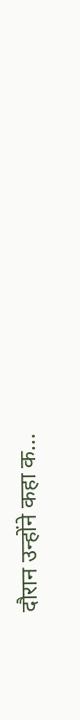दौरान उन्होंने कहा क...